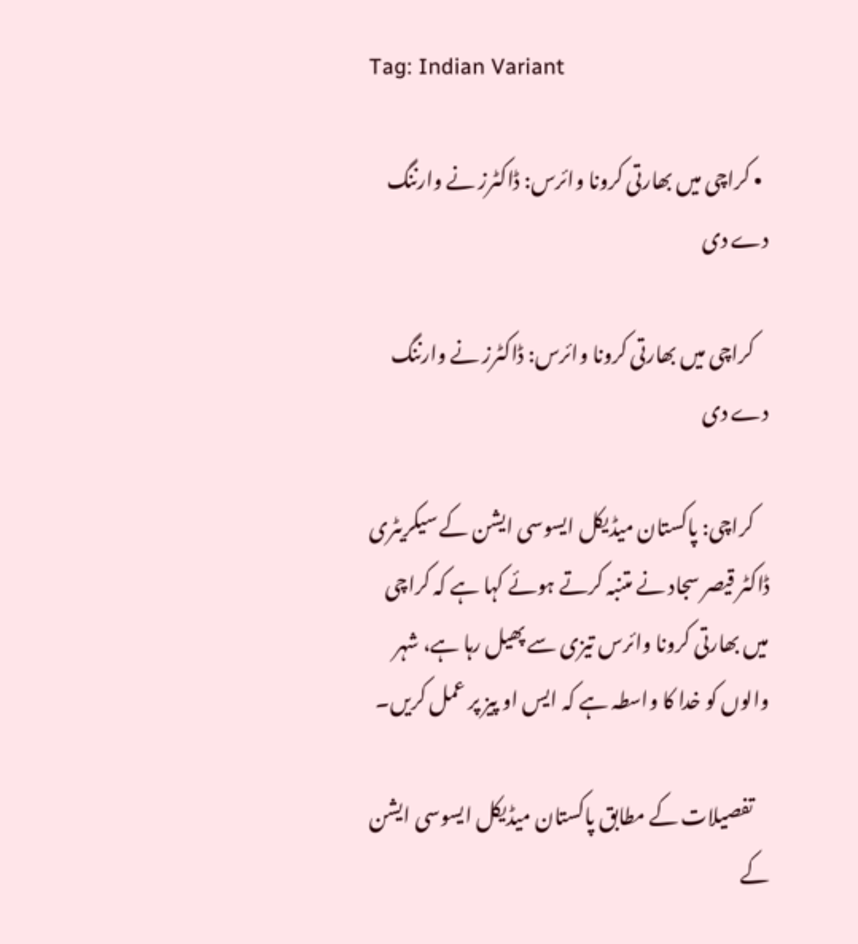Tag: Indian Variant

  • کراچی میں بھارتی کرونا وائرس: ڈاکٹرز نے وارننگ دے دی

    کراچی میں بھارتی کرونا وائرس: ڈاکٹرز نے وارننگ دے دی

    کراچی: پاکستان میڈیکل ایسوسی ایشن کے سیکریٹری ڈاکٹر قیصر سجاد نے متنبہ کرتے ہوئے کہا ہے کہ کراچی میں بھارتی کرونا وائرس تیزی سے پھیل رہا ہے، شہر والوں کو خدا کا واسطہ ہے کہ ایس او پیز پر عمل کریں۔

    تفصیلات کے مطابق پاکستان میڈیکل ایسوسی ایشن کے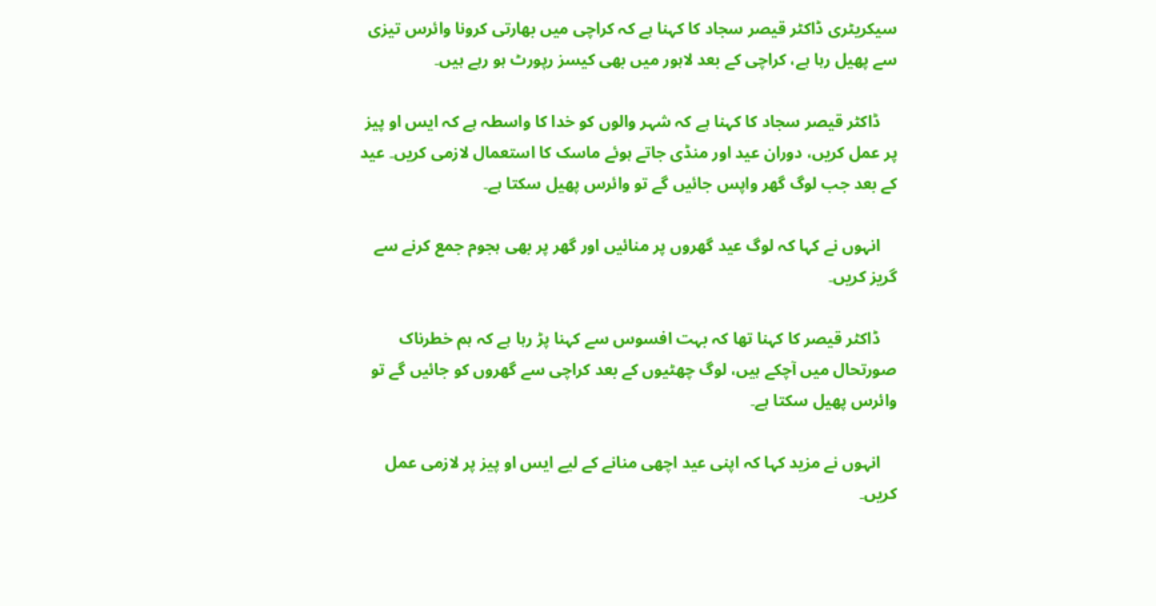سیکریٹری ڈاکٹر قیصر سجاد کا کہنا ہے کہ کراچی میں بھارتی کرونا وائرس تیزی سے پھیل رہا ہے، کراچی کے بعد لاہور میں بھی کیسز رپورٹ ہو رہے ہیں۔

    ڈاکٹر قیصر سجاد کا کہنا ہے کہ شہر والوں کو خدا کا واسطہ ہے کہ ایس او پیز پر عمل کریں، دوران عید اور منڈی جاتے ہوئے ماسک کا استعمال لازمی کریں۔ عید کے بعد جب لوگ گھر واپس جائیں گے تو وائرس پھیل سکتا ہے۔

    انہوں نے کہا کہ لوگ عید گھروں پر منائیں اور گھر پر بھی ہجوم جمع کرنے سے گریز کریں۔

    ڈاکٹر قیصر کا کہنا تھا کہ بہت افسوس سے کہنا پڑ رہا ہے کہ ہم خطرناک صورتحال میں آچکے ہیں، لوگ چھٹیوں کے بعد کراچی سے گھروں کو جائیں گے تو وائرس پھیل سکتا ہے۔

    انہوں نے مزید کہا کہ اپنی عید اچھی منانے کے لیے ایس او پیز پر لازمی عمل کریں۔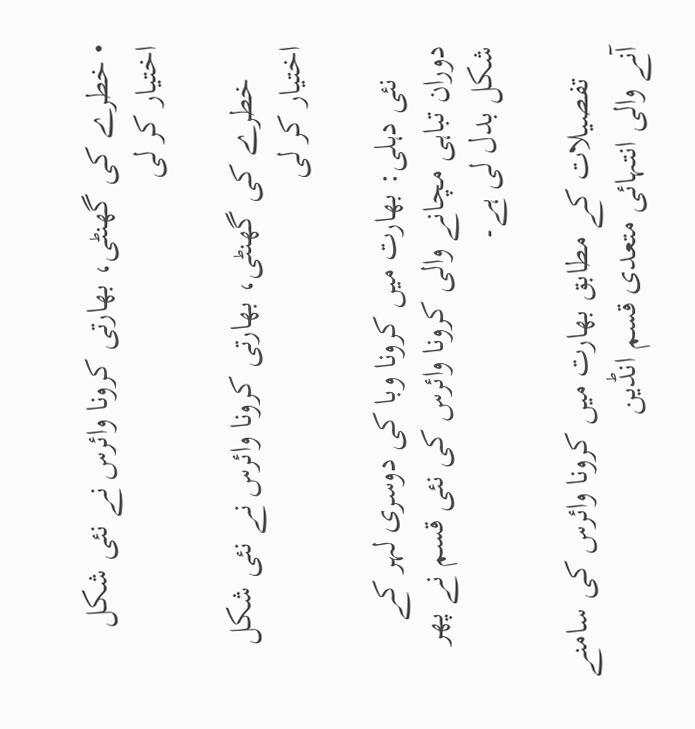• خطرے کی گھنٹی، بھارتی کرونا وائرس نے نئی شکل اختیار کر لی

    خطرے کی گھنٹی، بھارتی کرونا وائرس نے نئی شکل اختیار کر لی

    نئی دہلی: بھارت میں کرونا وبا کی دوسری لہر کے دوران تباہی مچانے والی کرونا وائرس کی نئی قسم نے پھر شکل بدل لی ہے۔

    تفصیلات کے مطابق بھارت میں کرونا وائرس کی سامنے آنے والی انتہائی متعدی قسم انڈین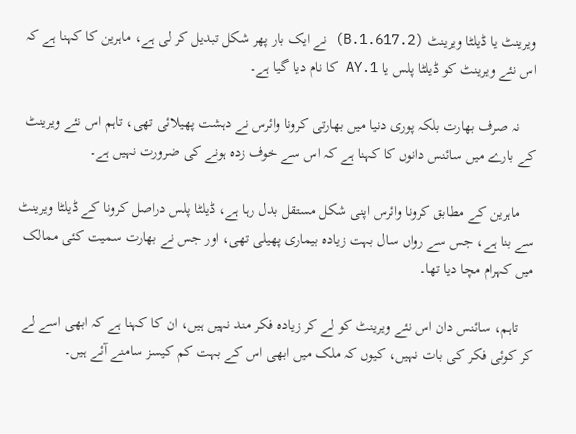ویرینٹ یا ڈیلٹا ویرینٹ (B.1.617.2) نے ایک بار پھر شکل تبدیل کر لی ہے، ماہرین کا کہنا ہے کہ اس نئے ویرینٹ کو ڈیلٹا پلس یا AY.1 کا نام دیا گیا ہے۔

    نہ صرف بھارت بلکہ پوری دنیا میں بھارتی کرونا وائرس نے دہشت پھیلائی تھی، تاہم اس نئے ویرینٹ کے بارے میں سائنس دانوں کا کہنا ہے کہ اس سے خوف زدہ ہونے کی ضرورت نہیں ہے۔

    ماہرین کے مطابق کرونا وائرس اپنی شکل مستقل بدل رہا ہے، ڈیلٹا پلس دراصل کرونا کے ڈیلٹا ویرینٹ سے بنا ہے، جس سے رواں سال بہت زیادہ بیماری پھیلی تھی، اور جس نے بھارت سمیت کئی ممالک میں کہرام مچا دیا تھا۔

    تاہم، سائنس دان اس نئے ویرینٹ کو لے کر زیادہ فکر مند نہیں ہیں، ان کا کہنا ہے کہ ابھی اسے لے کر کوئی فکر کی بات نہیں، کیوں کہ ملک میں ابھی اس کے بہت کم کیسز سامنے آئے ہیں۔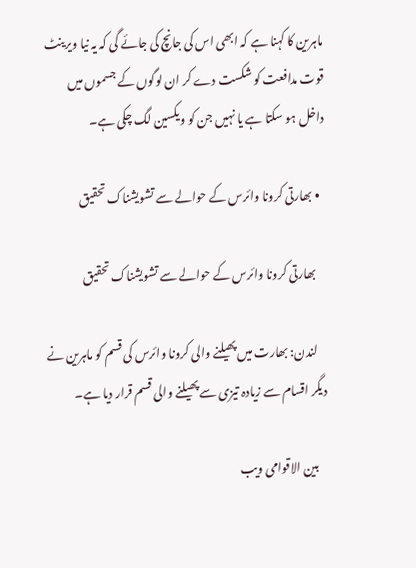ماہرین کا کہنا ہے کہ ابھی اس کی جانچ کی جائے گی کہ یہ نیا ویرینٹ قوت مدافعت کو شکست دے کر ان لوگوں کے جسموں میں داخل ہو سکتا ہے یا نہیں جن کو ویکسین لگ چکی ہے۔

  • بھارتی کرونا وائرس کے حوالے سے تشویشناک تحقیق

    بھارتی کرونا وائرس کے حوالے سے تشویشناک تحقیق

    لندن: بھارت میں پھیلنے والی کرونا وائرس کی قسم کو ماہرین نے دیگر اقسام سے زیادہ تیزی سے پھیلنے والی قسم قرار دیا ہے۔

    بین الاقوامی ویب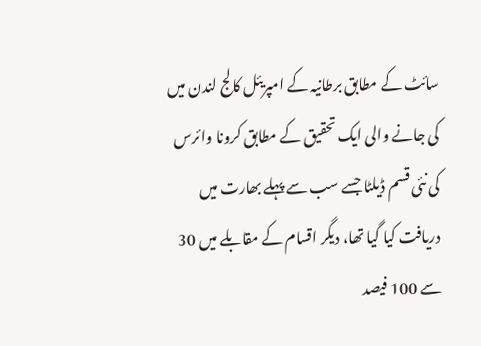سائٹ کے مطابق برطانیہ کے امپریئل کالج لندن میں کی جانے والی ایک تحقیق کے مطابق کرونا وائرس کی نئی قسم ڈیلٹا جسے سب سے پہلے بھارت میں دریافت کیا گیا تھا، دیگر اقسام کے مقابلے میں 30 سے 100 فیصد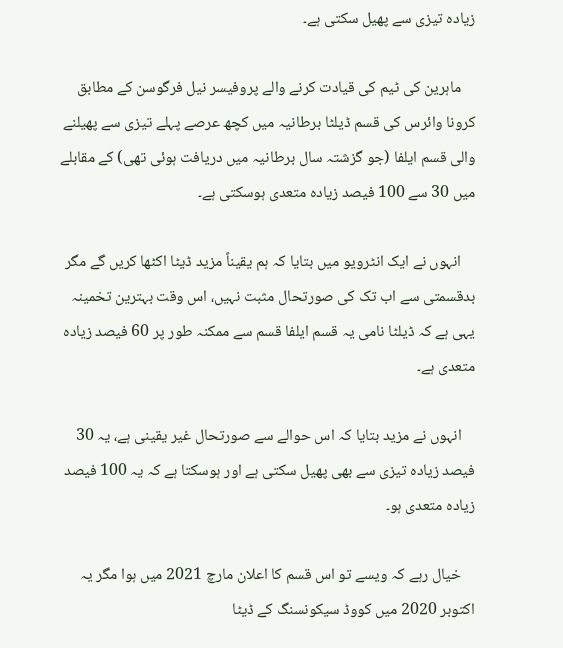زیادہ تیزی سے پھیل سکتی ہے۔

    ماہرین کی ٹیم کی قیادت کرنے والے پروفیسر نیل فرگوسن کے مطابق کرونا وائرس کی قسم ڈیلٹا برطانیہ میں کچھ عرصے پہلے تیزی سے پھیلنے والی قسم ایلفا (جو گزشتہ سال برطانیہ میں دریافت ہوئی تھی) کے مقابلے میں 30 سے 100 فیصد زیادہ متعدی ہوسکتی ہے۔

    انہوں نے ایک انٹرویو میں بتایا کہ ہم یقیناً مزید ڈیٹا اکٹھا کریں گے مگر بدقسمتی سے اب تک کی صورتحال مثبت نہیں، اس وقت بہترین تخمینہ یہی ہے کہ ڈیلٹا نامی یہ قسم ایلفا قسم سے ممکنہ طور پر 60 فیصد زیادہ متعدی ہے۔

    انہوں نے مزید بتایا کہ اس حوالے سے صورتحال غیر یقینی ہے، یہ 30 فیصد زیادہ تیزی سے بھی پھیل سکتی ہے اور ہوسکتا ہے کہ یہ 100 فیصد زیادہ متعدی ہو۔

    خیال رہے کہ ویسے تو اس قسم کا اعلان مارچ 2021 میں ہوا مگر یہ اکتوبر 2020 میں کووڈ سیکونسنگ کے ڈیٹا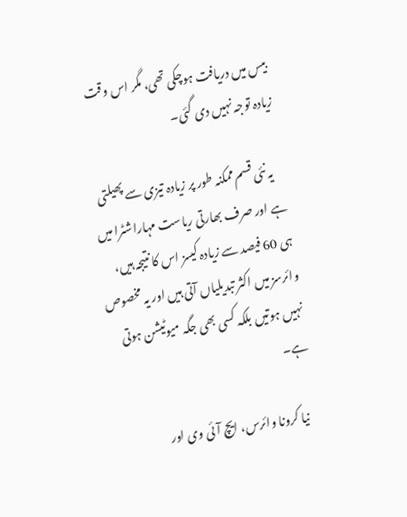بیس میں دریافت ہوچکی تھی، مگر اس وقت زیادہ توجہ نہیں دی گئی۔

    یہ نئی قسم ممکنہ طور پر زیادہ تیزی سے پھیلتی ہے اور صرف بھارتی ریاست مہاراشٹرا میں ہی 60 فیصد سے زیادہ کیسز اس کا نتیجہ ہیں، وائرسز میں اکثر تبدیلیاں آتی ہیں اور یہ مخصوص نہیں ہوتیں بلکہ کسی بھی جگہ میوٹیشن ہوتی ہے۔

    نیا کرونا وائرس، ایچ آئی وی اور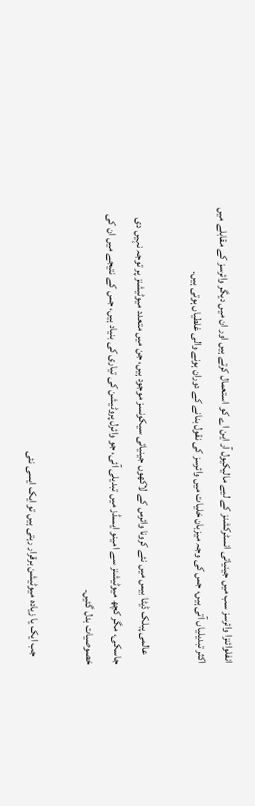انفلوائنزا وائرسز سب میں جینیاتی انسٹرکشنز کے لیے مالیکیول آر این اے کو استعمال کرتے ہیں اور ان میں دیگر وائرسز کے مقابلے میں اکثر تبدیلیاں آتی ہیں، جس کی وجہ میزبان خلیات میں وائرسز کی نقول بنانے کے دوران ہونے والی غلطیاں ہوتی ہیں۔

    عالمی پبلک ڈیٹا بیس میں نئے کرونا وائرس کے لاکھوں جینیاتی سیکونسز موجود ہیں، جن میں متعدد میوٹیشنز پر توجہ نہیں دی جاسکی، مگر کچھ میوٹیشنز سے امینو ایسڈز میں تبدیلی آئی، جو وائرل پروٹیشن کی تیاری کی بنیاد ہیں، جس کے نتیجے میں ان کی خصوصیات بدل گئیں۔

    جب ایک یا زیادہ میوٹیشن برقرار رہتی ہیں تو ایک ایسی نئی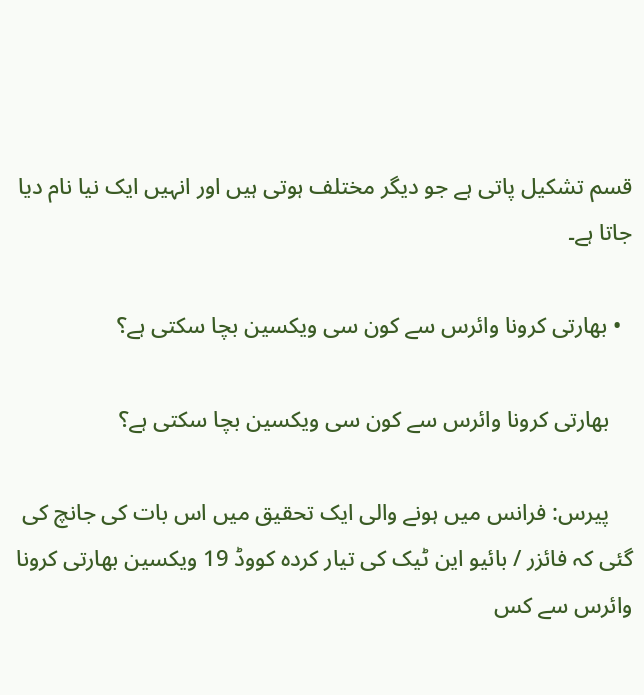قسم تشکیل پاتی ہے جو دیگر مختلف ہوتی ہیں اور انہیں ایک نیا نام دیا جاتا ہے۔

  • بھارتی کرونا وائرس سے کون سی ویکسین بچا سکتی ہے؟

    بھارتی کرونا وائرس سے کون سی ویکسین بچا سکتی ہے؟

    پیرس: فرانس میں ہونے والی ایک تحقیق میں اس بات کی جانچ کی گئی کہ فائزر / بائیو این ٹیک کی تیار کردہ کووڈ 19 ویکسین بھارتی کرونا وائرس سے کس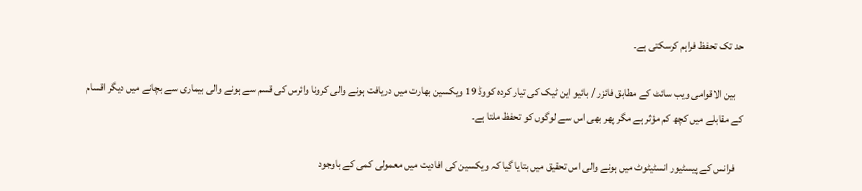حد تک تحفظ فراہم کرسکتی ہے۔

    بین الاقوامی ویب سائٹ کے مطابق فائزر / بائیو این ٹیک کی تیار کردہ کووڈ 19 ویکسین بھارت میں دریافت ہونے والی کرونا وائرس کی قسم سے ہونے والی بیماری سے بچانے میں دیگر اقسام کے مقابلے میں کچھ کم مؤثر ہے مگر پھر بھی اس سے لوگوں کو تحفظ ملتا ہے۔

    فرانس کے پیسٹیور انسٹیٹوٹ میں ہونے والی اس تحقیق میں بتایا گیا کہ ویکسین کی افادیت میں معمولی کمی کے باوجود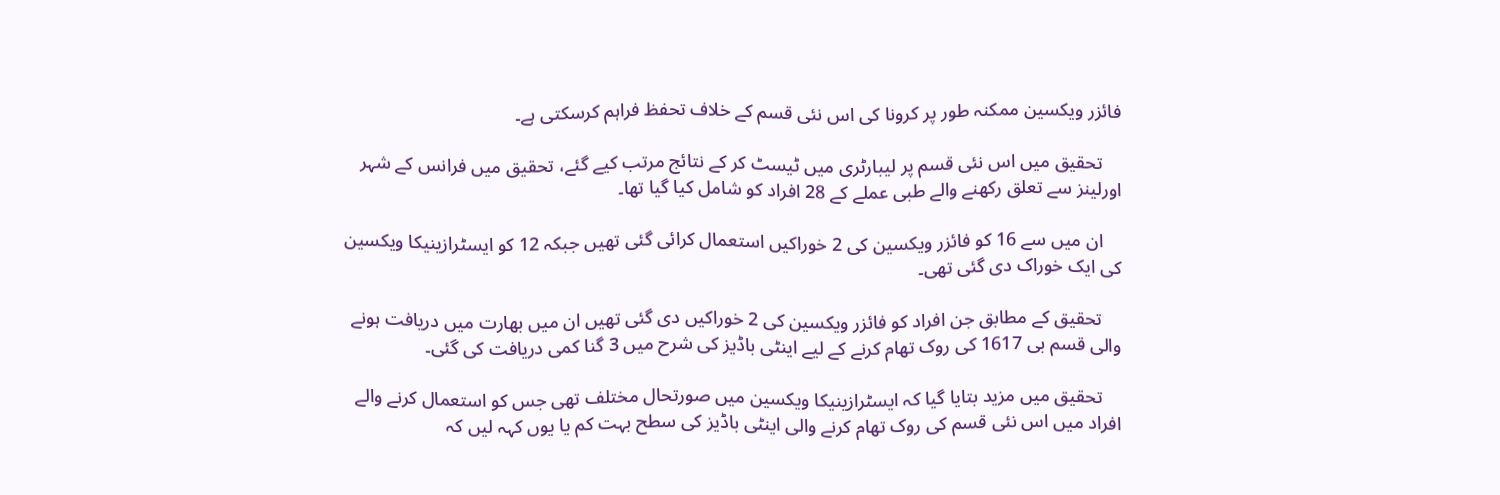فائزر ویکسین ممکنہ طور پر کرونا کی اس نئی قسم کے خلاف تحفظ فراہم کرسکتی ہے۔

    تحقیق میں اس نئی قسم پر لیبارٹری میں ٹیسٹ کر کے نتائج مرتب کیے گئے، تحقیق میں فرانس کے شہر اورلینز سے تعلق رکھنے والے طبی عملے کے 28 افراد کو شامل کیا گیا تھا۔

    ان میں سے 16 کو فائزر ویکسین کی 2 خوراکیں استعمال کرائی گئی تھیں جبکہ 12 کو ایسٹرازینیکا ویکسین کی ایک خوراک دی گئی تھی۔

    تحقیق کے مطابق جن افراد کو فائزر ویکسین کی 2 خوراکیں دی گئی تھیں ان میں بھارت میں دریافت ہونے والی قسم بی 1617 کی روک تھام کرنے کے لیے اینٹی باڈیز کی شرح میں 3 گنا کمی دریافت کی گئی۔

    تحقیق میں مزید بتایا گیا کہ ایسٹرازینیکا ویکسین میں صورتحال مختلف تھی جس کو استعمال کرنے والے افراد میں اس نئی قسم کی روک تھام کرنے والی اینٹی باڈیز کی سطح بہت کم یا یوں کہہ لیں کہ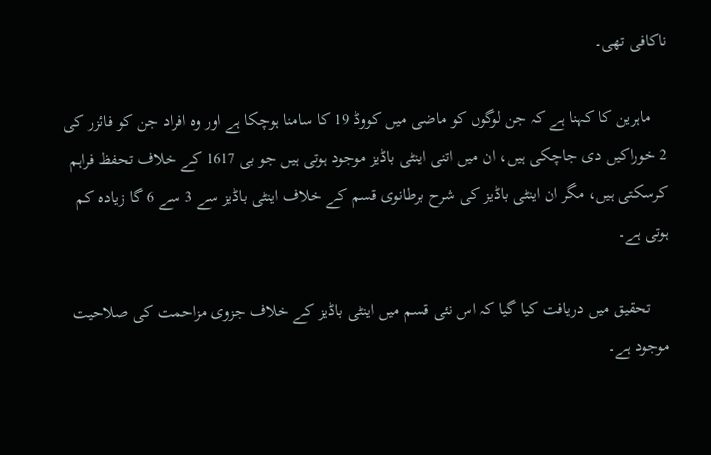ناکافی تھی۔

    ماہرین کا کہنا ہے کہ جن لوگوں کو ماضی میں کووڈ 19 کا سامنا ہوچکا ہے اور وہ افراد جن کو فائزر کی 2 خوراکیں دی جاچکی ہیں، ان میں اتنی اینٹی باڈیز موجود ہوتی ہیں جو بی 1617 کے خلاف تحفظ فراہم کرسکتی ہیں، مگر ان اینٹی باڈیز کی شرح برطانوی قسم کے خلاف اینٹی باڈیز سے 3 سے 6 گا زیادہ کم ہوتی ہے۔

    تحقیق میں دریافت کیا گیا کہ اس نئی قسم میں اینٹی باڈیز کے خلاف جزوی مزاحمت کی صلاحیت موجود ہے۔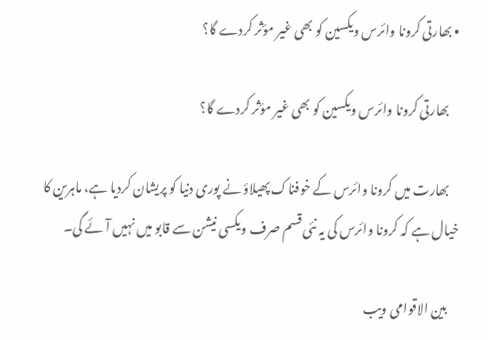• بھارتی کرونا وائرس ویکسین کو بھی غیر مؤثر کردے گا؟

    بھارتی کرونا وائرس ویکسین کو بھی غیر مؤثر کردے گا؟

    بھارت میں کرونا وائرس کے خوفناک پھیلاؤ نے پوری دنیا کو پریشان کردیا ہے، ماہرین کا خیال ہے کہ کرونا وائرس کی یہ نئی قسم صرف ویکسی نیشن سے قابو میں نہیں آئے گی۔

    بین الاقوامی ویب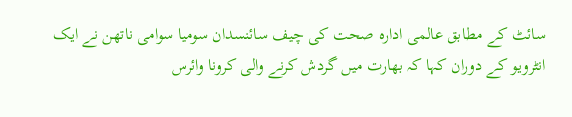سائٹ کے مطابق عالمی ادارہ صحت کی چیف سائنسدان سومیا سوامی ناتھن نے ایک انٹرویو کے دوران کہا کہ بھارت میں گردش کرنے والی کرونا وائرس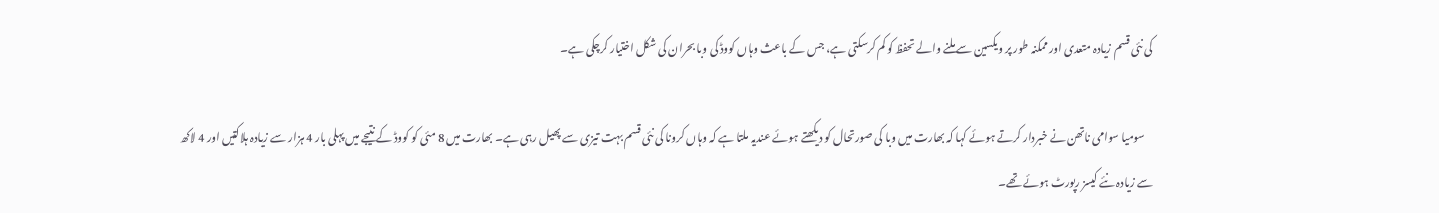کی نئی قسم زیادہ متعدی اور ممکنہ طور پر ویکسین سے ملنے والے تحفظ کو کم کرسکتی ہے، جس کے باعث وہاں کووڈ کی وبا بحران کی شکل اختیار کرچکی ہے۔

    سومیا سوامی ناتھن نے خبردار کرتے ہوئے کہا کہ بھارت میں وبا کی صورتحال کو دیکھتے ہوئے عندیہ ملتا ہے کہ وہاں کرونا کی نئی قسم بہت تیزی سے پھیل رہی ہے۔ بھارت میں 8 مئی کو کووڈ کے نتیجے میں پہلی بار 4 ہزار سے زیادہ ہلاکتیں اور 4 لاکھ سے زیادہ نئے کیسز رپورٹ ہوئے تھے۔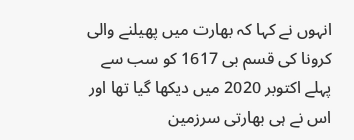انہوں نے کہا کہ بھارت میں پھیلنے والی کرونا کی قسم بی 1617 کو سب سے پہلے اکتوبر 2020 میں دیکھا گیا تھا اور اس نے ہی بھارتی سرزمین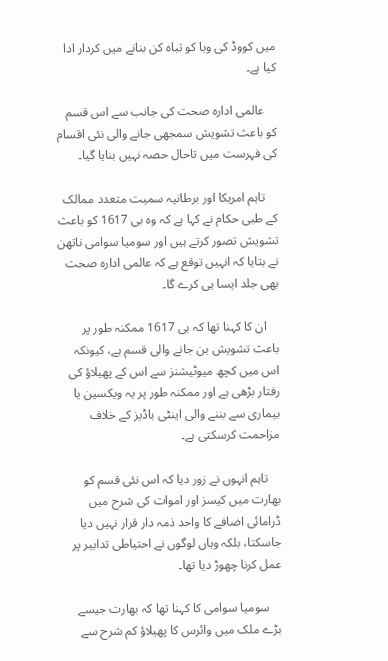میں کووڈ کی وبا کو تباہ کن بنانے میں کردار ادا کیا ہے۔

    عالمی ادارہ صحت کی جانب سے اس قسم کو باعث تشویش سمجھی جانے والی نئی اقسام کی فہرست میں تاحال حصہ نہیں بنایا گیا۔

    تاہم امریکا اور برطانیہ سمیت متعدد ممالک کے طبی حکام نے کہا ہے کہ وہ بی 1617 کو باعث تشویش تصور کرتے ہیں اور سومیا سوامی ناتھن نے بتایا کہ انہیں توقع ہے کہ عالمی ادارہ صحت بھی جلد ایسا ہی کرے گا۔

    ان کا کہنا تھا کہ بی 1617 ممکنہ طور پر باعث تشویش بن جانے والی قسم ہے، کیونکہ اس میں کچھ میوٹیشنز سے اس کے پھیلاؤ کی رفتار بڑھی ہے اور ممکنہ طور پر یہ ویکسین یا بیماری سے بننے والی اینٹی باڈیز کے خلاف مزاحمت کرسکتی ہے۔

    تاہم انہوں نے زور دیا کہ اس نئی قسم کو بھارت میں کیسز اور اموات کی شرح میں ڈرامائی اضافے کا واحد ذمہ دار قرار نہیں دیا جاسکتا، بلکہ وہاں لوگوں نے احتیاطی تدابیر پر عمل کرنا چھوڑ دیا تھا۔

    سومیا سوامی کا کہنا تھا کہ بھارت جیسے بڑے ملک میں وائرس کا پھیلاؤ کم شرح سے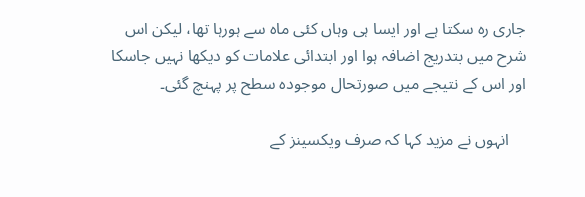جاری رہ سکتا ہے اور ایسا ہی وہاں کئی ماہ سے ہورہا تھا، لیکن اس شرح میں بتدریج اضافہ ہوا اور ابتدائی علامات کو دیکھا نہیں جاسکا اور اس کے نتیجے میں صورتحال موجودہ سطح پر پہنچ گئی۔

    انہوں نے مزید کہا کہ صرف ویکسینز کے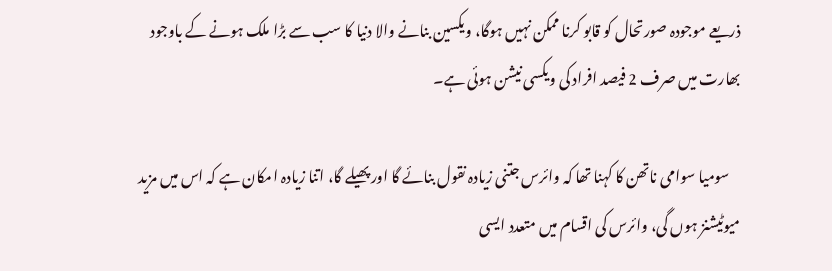ذریعے موجودہ صورتحال کو قابو کرنا ممکن نہیں ہوگا، ویکسین بنانے والا دنیا کا سب سے بڑا ملک ہونے کے باوجود بھارت میں صرف 2 فیصد افراد کی ویکسی نیشن ہوئی ہے۔

    سومیا سوامی ناتھن کا کہنا تھا کہ وائرس جتنی زیادہ نقول بنائے گا اور پھیلے گا، اتنا زیادہ امکان ہے کہ اس میں مزید میوٹیشنز ہوں گی، وائرس کی اقسام میں متعدد ایسی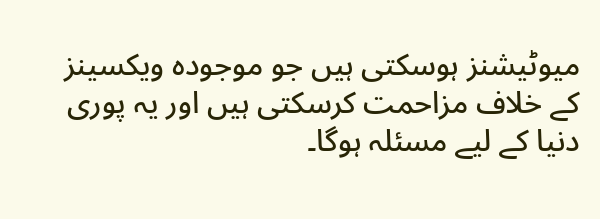میوٹیشنز ہوسکتی ہیں جو موجودہ ویکسینز کے خلاف مزاحمت کرسکتی ہیں اور یہ پوری دنیا کے لیے مسئلہ ہوگا۔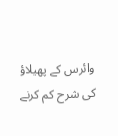وائرس کے پھیلاؤ کی شرح کم کرنے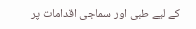کے لیے طبی اور سماجی اقدامات پر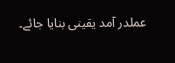عملدر آمد یقینی بنایا جائے۔